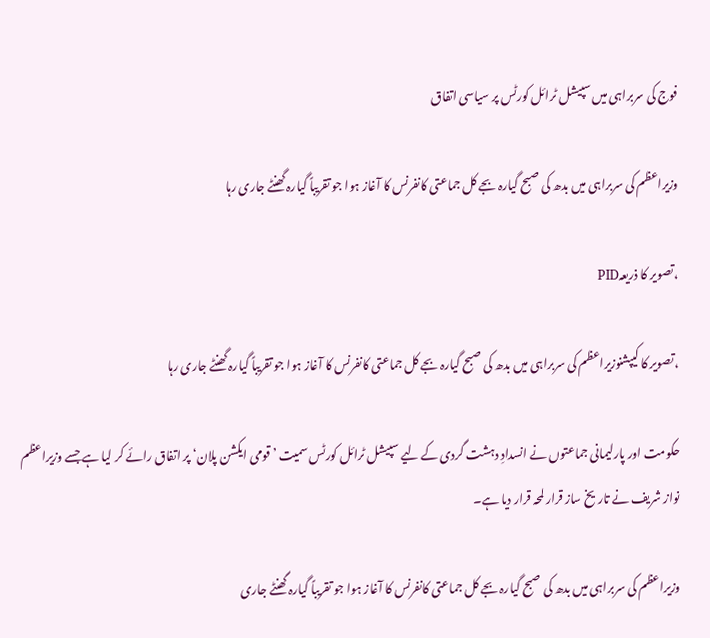فوج کی سربراہی میں سپیشل ٹرائل کورٹس پر سیاسی اتفاق

وزیراعظم کی سربراہی میں بدھ کی صبح گیارہ بجے کل جماعتی کانفرنس کا آغاز ہوا جو تقریباً گیارہ گھنٹے جاری رہا

،تصویر کا ذریعہPID

،تصویر کا کیپشنوزیراعظم کی سربراہی میں بدھ کی صبح گیارہ بجے کل جماعتی کانفرنس کا آغاز ہوا جو تقریباً گیارہ گھنٹے جاری رہا

حکومت اور پارلیمانی جماعتوں نے انسدادِ دہشت گردی کے لیے سپیشل ٹرائل کورٹس سمیت ’قومی ایکشن پلان‘ پر اتفاق رائے کر لیا ہے جسے وزیراعظم نواز شریف نے تاریخ ساز قرار لمحہ قرار دیا ہے۔

وزیراعظم کی سربراہی میں بدھ کی صبح گیارہ بجے کل جماعتی کانفرنس کا آغاز ہوا جو تقریباً گیارہ گھنٹے جاری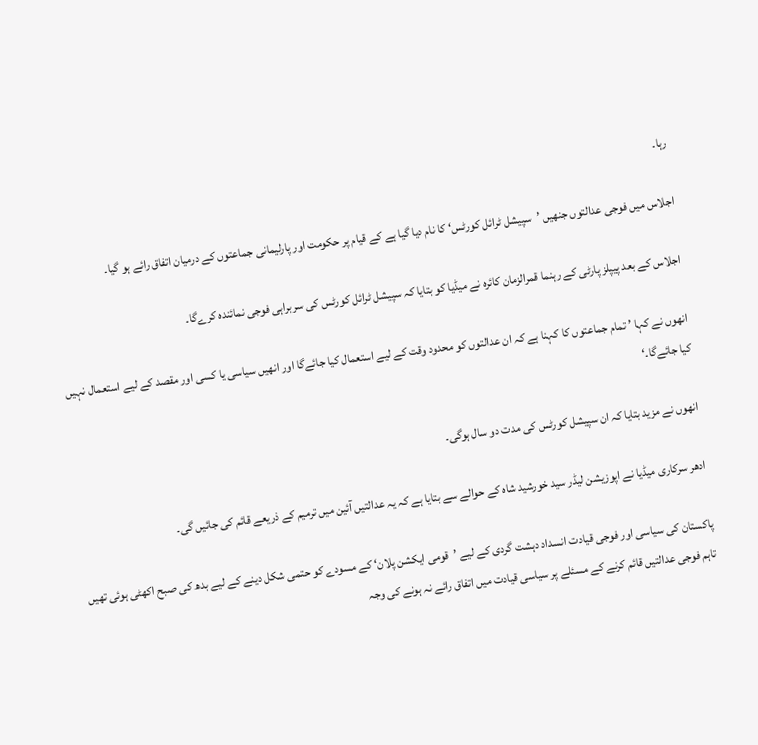رہا۔

اجلاس میں فوجی عدالتوں جنھیں ’سپیشل ٹرائل کورٹس‘ کا نام دیا گیا ہے کے قیام پر حکومت اور پارلیمانی جماعتوں کے درمیان اتفاق رائے ہو گیا۔

اجلاس کے بعد پیپلز پارٹی کے رہنما قمرالزمان کائرہ نے میڈیا کو بتایا کہ سپیشل ٹرائل کورٹس کی سربراہی فوجی نمائندہ کرےگا۔

انھوں نے کہا ’ تمام جماعتوں کا کہنا ہے کہ ان عدالتوں کو محدود وقت کے لیے استعمال کیا جائےگا اور انھیں سیاسی یا کسی اور مقصد کے لیے استعمال نہیں کیا جائےگا۔‘

انھوں نے مزید بتایا کہ ان سپیشل کورٹس کی مدت دو سال ہوگی۔

ادھر سرکاری میڈیا نے اپوزیشن لیڈر سید خورشید شاہ کے حوالے سے بتایا ہے کہ یہ عدالتیں آئین میں ترمیم کے ذریعے قائم کی جائیں گی۔

پاکستان کی سیاسی اور فوجی قیادت انسداد دہشت گردی کے لیے ’قومی ایکشن پلان‘ کے مسودے کو حتمی شکل دینے کے لیے بدھ کی صبح اکھٹی ہوئی تھیں تاہم فوجی عدالتیں قائم کرنے کے مسئلے پر سیاسی قیادت میں اتفاق رائے نہ ہونے کی وجہ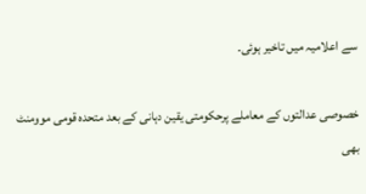سے اعلامیہ میں تاخیر ہوئی۔

خصوصی عدالتوں کے معاملے پرحکومتی یقین دہانی کے بعد متحدہ قومی موومنٹ بھی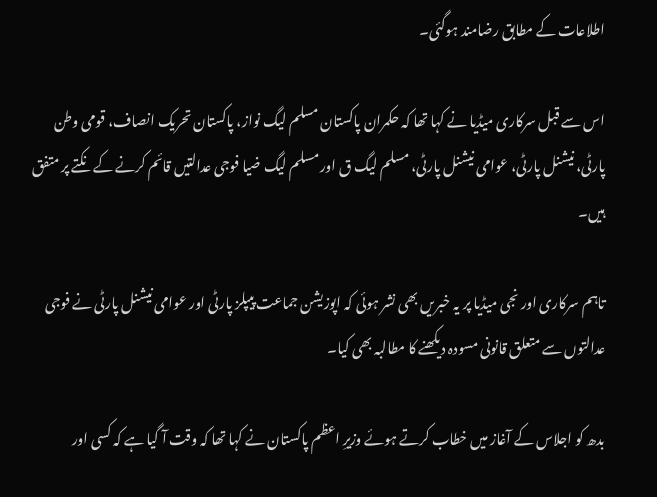اطلاعات کے مطابق رضامند ہوگئی۔

اس سے قبل سرکاری میڈیا نے کہا تھا کہ حکمران پاکستان مسلم لیگ نواز، پاکستان تحریک انصاف، قومی وطن پارٹی، نیشنل پارٹی، عوامی نیشنل پارٹی، مسلم لیگ ق اور مسلم لیگ ضیا فوجی عدالتیں قائم کرنے کے نکتے پر متفق ہیں۔

تاہم سرکاری اور نجی میڈیا پر یہ خبریں بھی نشر ہوئی کہ اپوزیشن جماعت پیپلز پارٹی اور عوامی نیشنل پارٹی نے فوجی عدالتوں سے متعلق قانونی مسودہ دیکھنے کا مطالبہ بھی کیا۔

بدھ کو اجلاس کے آغاز میں خطاب کرتے ہوئے وزیرِ اعظم پاکستان نے کہا تھا کہ وقت آ گیا ہے کہ کسی اور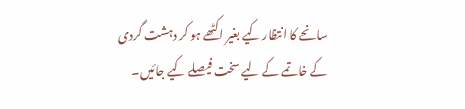سانحے کا انتظار کیے بغیر اکٹھے ہو کر دہشت گردی کے خاتمے کے لیے سخت فیصلے کیے جائیں۔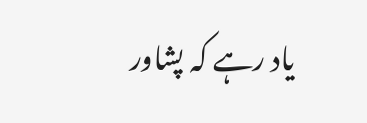یاد رہے کہ پشاور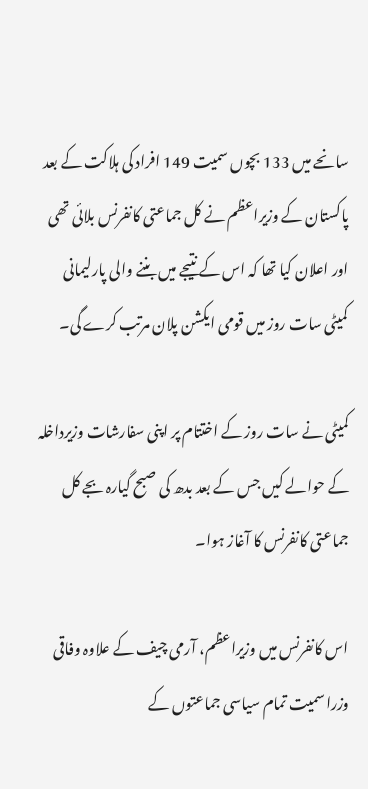سانحے میں 133 بچوں سمیت 149 افراد کی ہلاکت کے بعد پاکستان کے وزیراعظم نے کل جماعتی کانفرنس بلائی تھی اور اعلان کیا تھا کہ اس کے نتیجے میں بننے والی پارلیمانی کمیٹی سات روز میں قومی ایکشن پلان مرتب کرے گی۔

کمیٹی نے سات روز کے اختتام پر اپنی سفارشات وزیرداخلہ کے حوالے کیں جس کے بعد بدھ کی صبح گیارہ بجے کل جماعتی کانفرنس کا آغاز ہوا۔

اس کانفرنس میں وزیراعظم، آرمی چیف کے علاوہ وفاقی وزرا سمیت تمام سیاسی جماعتوں کے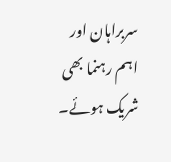سربراہان اور اہم رہنما بھی شریک ہوئے۔